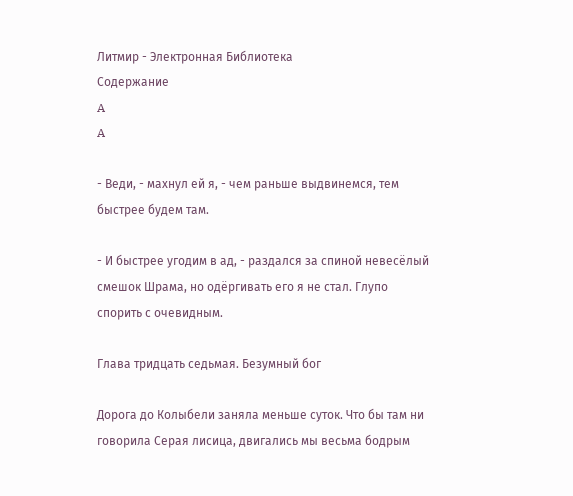Литмир - Электронная Библиотека
Содержание
A
A

- Веди, - махнул ей я, - чем раньше выдвинемся, тем быстрее будем там.

- И быстрее угодим в ад, - раздался за спиной невесёлый смешок Шрама, но одёргивать его я не стал. Глупо спорить с очевидным.

Глава тридцать седьмая. Безумный бог

Дорога до Колыбели заняла меньше суток. Что бы там ни говорила Серая лисица, двигались мы весьма бодрым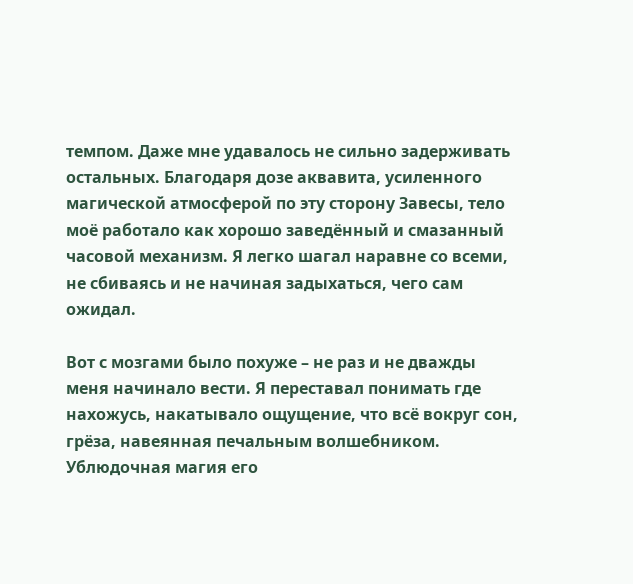темпом. Даже мне удавалось не сильно задерживать остальных. Благодаря дозе аквавита, усиленного магической атмосферой по эту сторону Завесы, тело моё работало как хорошо заведённый и смазанный часовой механизм. Я легко шагал наравне со всеми, не сбиваясь и не начиная задыхаться, чего сам ожидал.

Вот с мозгами было похуже – не раз и не дважды меня начинало вести. Я переставал понимать где нахожусь, накатывало ощущение, что всё вокруг сон, грёза, навеянная печальным волшебником. Ублюдочная магия его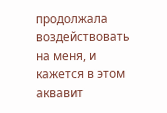продолжала воздействовать на меня, и кажется в этом аквавит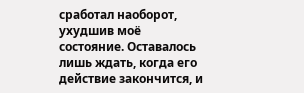сработал наоборот, ухудшив моё состояние. Оставалось лишь ждать, когда его действие закончится, и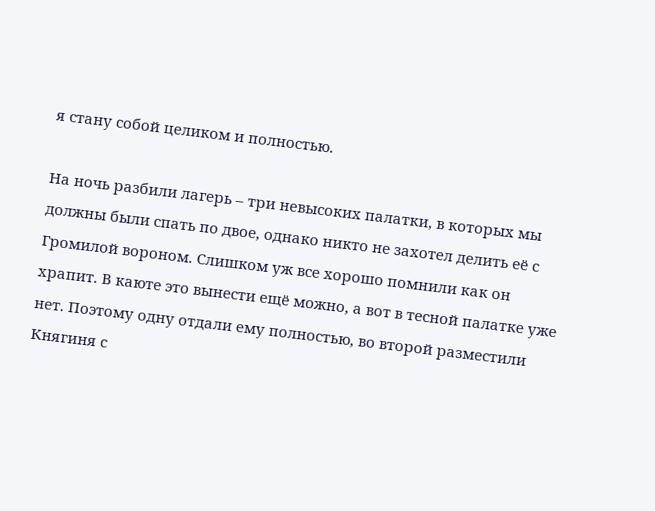я стану собой целиком и полностью.

На ночь разбили лагерь – три невысоких палатки, в которых мы должны были спать по двое, однако никто не захотел делить её с Громилой вороном. Слишком уж все хорошо помнили как он храпит. В каюте это вынести ещё можно, а вот в тесной палатке уже нет. Поэтому одну отдали ему полностью, во второй разместили Княгиня с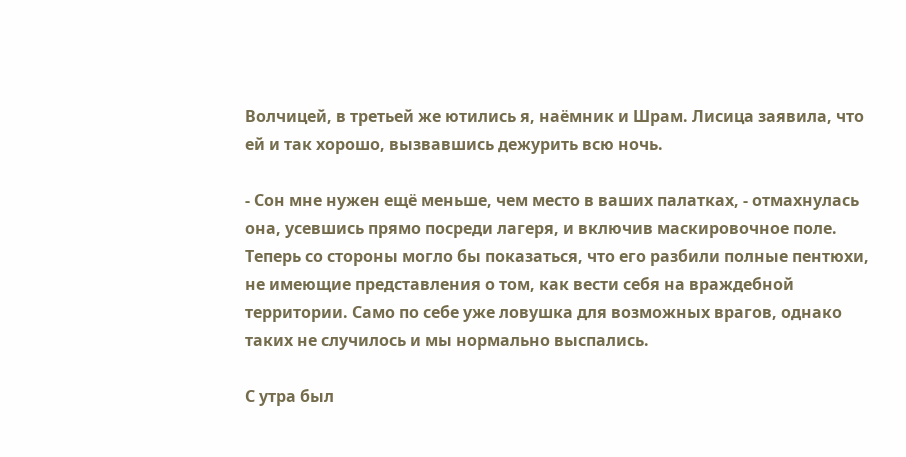Волчицей, в третьей же ютились я, наёмник и Шрам. Лисица заявила, что ей и так хорошо, вызвавшись дежурить всю ночь.

- Сон мне нужен ещё меньше, чем место в ваших палатках, - отмахнулась она, усевшись прямо посреди лагеря, и включив маскировочное поле. Теперь со стороны могло бы показаться, что его разбили полные пентюхи, не имеющие представления о том, как вести себя на враждебной территории. Само по себе уже ловушка для возможных врагов, однако таких не случилось и мы нормально выспались.

С утра был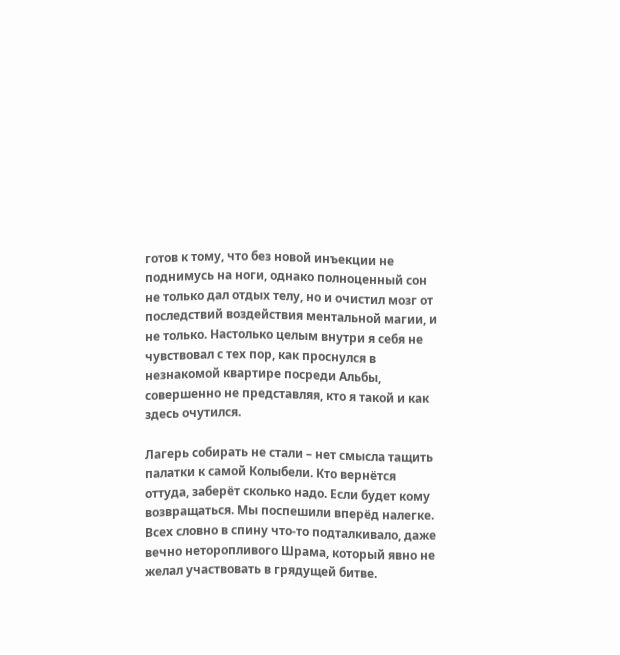готов к тому, что без новой инъекции не поднимусь на ноги, однако полноценный сон не только дал отдых телу, но и очистил мозг от последствий воздействия ментальной магии, и не только. Настолько целым внутри я себя не чувствовал с тех пор, как проснулся в незнакомой квартире посреди Альбы, совершенно не представляя, кто я такой и как здесь очутился.

Лагерь собирать не стали – нет смысла тащить палатки к самой Колыбели. Кто вернётся оттуда, заберёт сколько надо. Если будет кому возвращаться. Мы поспешили вперёд налегке. Всех словно в спину что-то подталкивало, даже вечно неторопливого Шрама, который явно не желал участвовать в грядущей битве.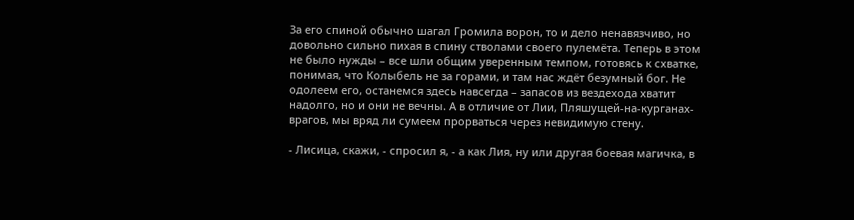За его спиной обычно шагал Громила ворон, то и дело ненавязчиво, но довольно сильно пихая в спину стволами своего пулемёта. Теперь в этом не было нужды – все шли общим уверенным темпом, готовясь к схватке, понимая, что Колыбель не за горами, и там нас ждёт безумный бог. Не одолеем его, останемся здесь навсегда – запасов из вездехода хватит надолго, но и они не вечны. А в отличие от Лии, Пляшущей-на-курганах-врагов, мы вряд ли сумеем прорваться через невидимую стену.

- Лисица, скажи, - спросил я, - а как Лия, ну или другая боевая магичка, в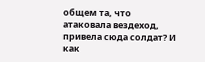общем та, что атаковала вездеход, привела сюда солдат? И как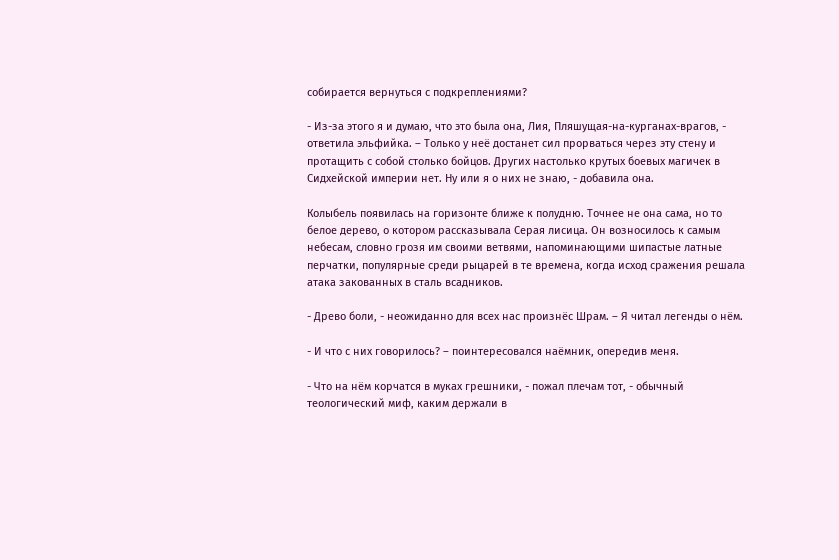собирается вернуться с подкреплениями?

- Из-за этого я и думаю, что это была она, Лия, Пляшущая-на-курганах-врагов, - ответила эльфийка. – Только у неё достанет сил прорваться через эту стену и протащить с собой столько бойцов. Других настолько крутых боевых магичек в Сидхейской империи нет. Ну или я о них не знаю, - добавила она.

Колыбель появилась на горизонте ближе к полудню. Точнее не она сама, но то белое дерево, о котором рассказывала Серая лисица. Он возносилось к самым небесам, словно грозя им своими ветвями, напоминающими шипастые латные перчатки, популярные среди рыцарей в те времена, когда исход сражения решала атака закованных в сталь всадников.

- Древо боли, - неожиданно для всех нас произнёс Шрам. – Я читал легенды о нём.

- И что с них говорилось? – поинтересовался наёмник, опередив меня.

- Что на нём корчатся в муках грешники, - пожал плечам тот, - обычный теологический миф, каким держали в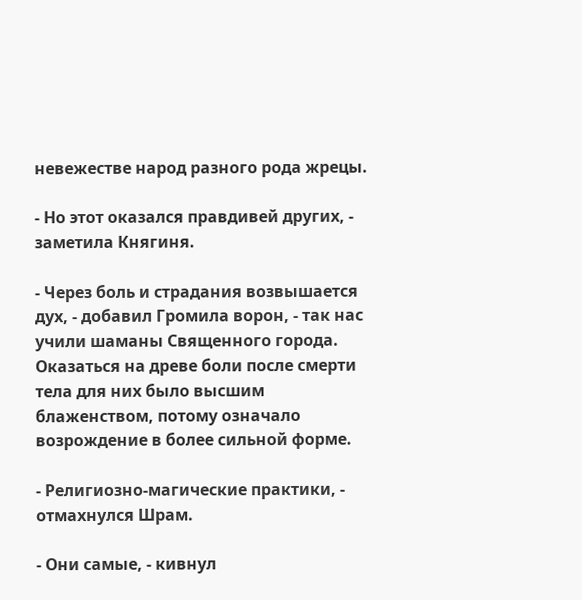невежестве народ разного рода жрецы.

- Но этот оказался правдивей других, - заметила Княгиня.

- Через боль и страдания возвышается дух, - добавил Громила ворон, - так нас учили шаманы Священного города. Оказаться на древе боли после смерти тела для них было высшим блаженством, потому означало возрождение в более сильной форме.

- Религиозно-магические практики, - отмахнулся Шрам.

- Они самые, - кивнул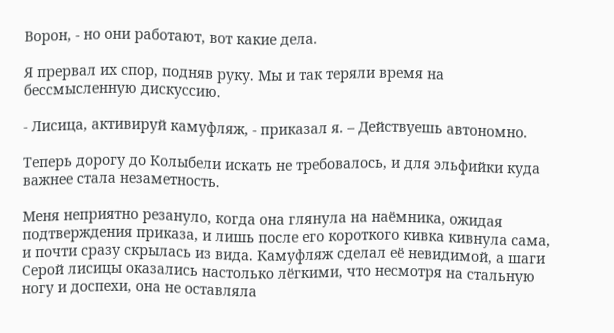Ворон, - но они работают, вот какие дела.

Я прервал их спор, подняв руку. Мы и так теряли время на бессмысленную дискуссию.

- Лисица, активируй камуфляж, - приказал я. – Действуешь автономно.

Теперь дорогу до Колыбели искать не требовалось, и для эльфийки куда важнее стала незаметность.

Меня неприятно резануло, когда она глянула на наёмника, ожидая подтверждения приказа, и лишь после его короткого кивка кивнула сама, и почти сразу скрылась из вида. Камуфляж сделал её невидимой, а шаги Серой лисицы оказались настолько лёгкими, что несмотря на стальную ногу и доспехи, она не оставляла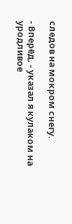следов на мокром снегу.

- Вперёд, - указал я кулаком на уродливое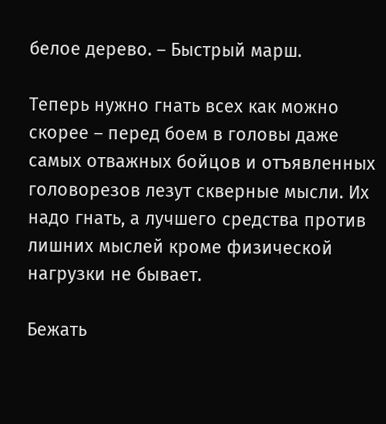белое дерево. – Быстрый марш.

Теперь нужно гнать всех как можно скорее – перед боем в головы даже самых отважных бойцов и отъявленных головорезов лезут скверные мысли. Их надо гнать, а лучшего средства против лишних мыслей кроме физической нагрузки не бывает.

Бежать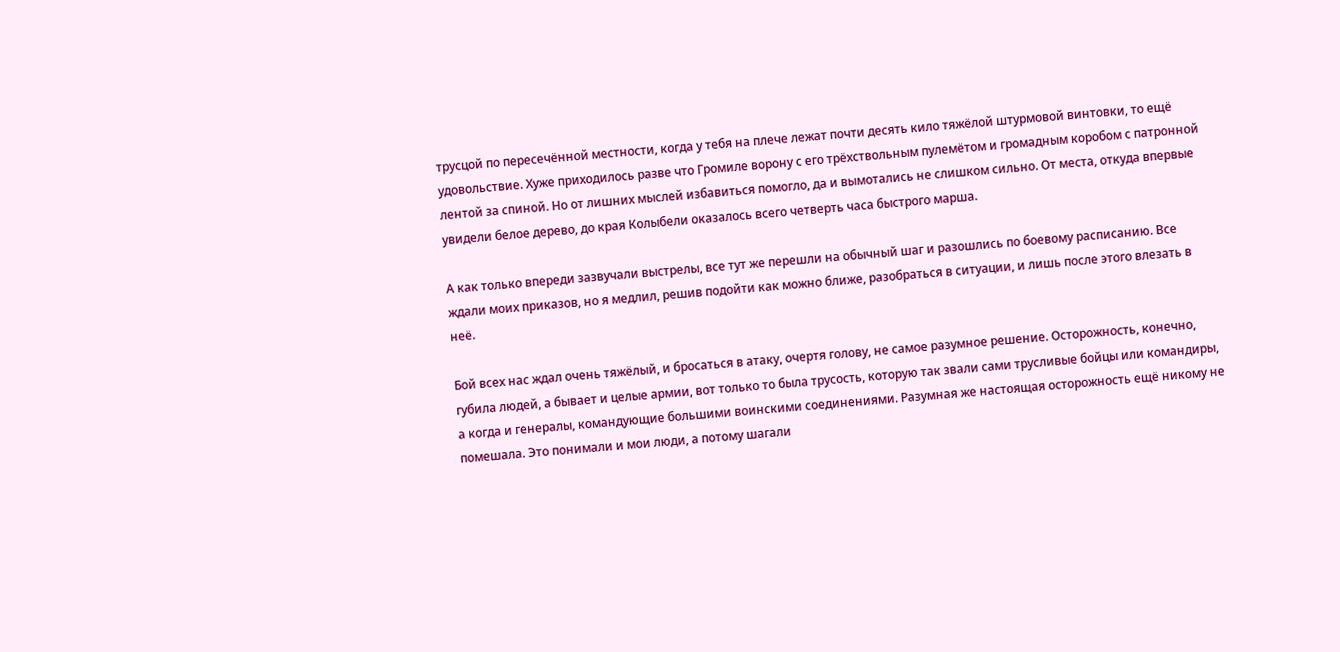трусцой по пересечённой местности, когда у тебя на плече лежат почти десять кило тяжёлой штурмовой винтовки, то ещё удовольствие. Хуже приходилось разве что Громиле ворону с его трёхствольным пулемётом и громадным коробом с патронной лентой за спиной. Но от лишних мыслей избавиться помогло, да и вымотались не слишком сильно. От места, откуда впервые увидели белое дерево, до края Колыбели оказалось всего четверть часа быстрого марша.

А как только впереди зазвучали выстрелы, все тут же перешли на обычный шаг и разошлись по боевому расписанию. Все ждали моих приказов, но я медлил, решив подойти как можно ближе, разобраться в ситуации, и лишь после этого влезать в неё.

Бой всех нас ждал очень тяжёлый, и бросаться в атаку, очертя голову, не самое разумное решение. Осторожность, конечно, губила людей, а бывает и целые армии, вот только то была трусость, которую так звали сами трусливые бойцы или командиры, а когда и генералы, командующие большими воинскими соединениями. Разумная же настоящая осторожность ещё никому не помешала. Это понимали и мои люди, а потому шагали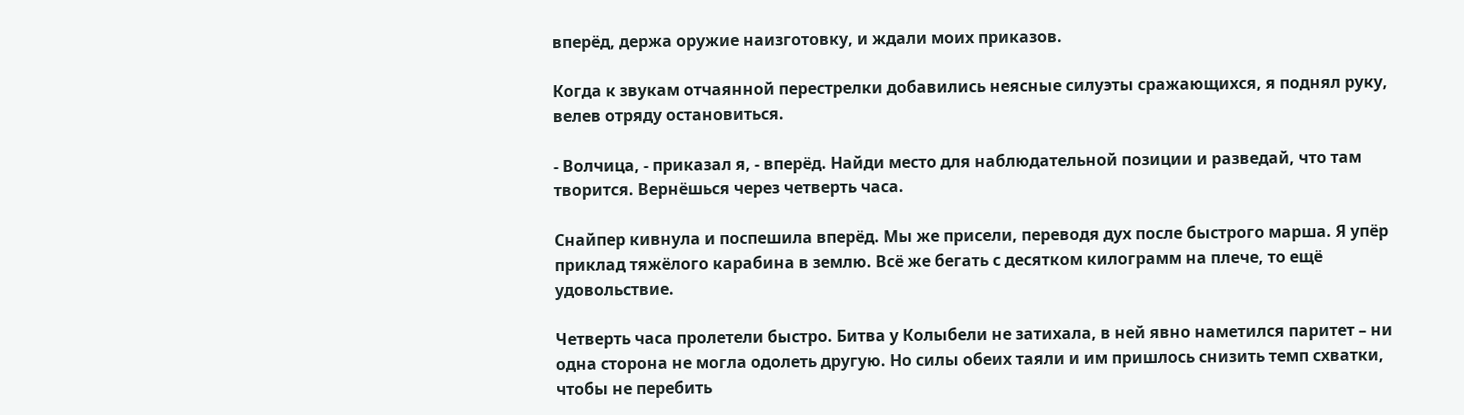вперёд, держа оружие наизготовку, и ждали моих приказов.

Когда к звукам отчаянной перестрелки добавились неясные силуэты сражающихся, я поднял руку, велев отряду остановиться.

- Волчица, - приказал я, - вперёд. Найди место для наблюдательной позиции и разведай, что там творится. Вернёшься через четверть часа.

Снайпер кивнула и поспешила вперёд. Мы же присели, переводя дух после быстрого марша. Я упёр приклад тяжёлого карабина в землю. Всё же бегать с десятком килограмм на плече, то ещё удовольствие.

Четверть часа пролетели быстро. Битва у Колыбели не затихала, в ней явно наметился паритет – ни одна сторона не могла одолеть другую. Но силы обеих таяли и им пришлось снизить темп схватки, чтобы не перебить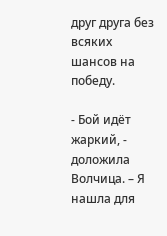друг друга без всяких шансов на победу.

- Бой идёт жаркий, - доложила Волчица. – Я нашла для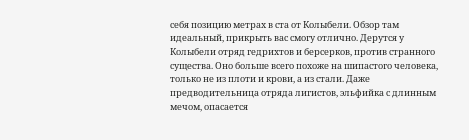себя позицию метрах в ста от Колыбели. Обзор там идеальный, прикрыть вас смогу отлично. Дерутся у Колыбели отряд гедрихтов и берсерков, против странного существа. Оно больше всего похоже на шипастого человека, только не из плоти и крови, а из стали. Даже предводительница отряда лигистов, эльфийка с длинным мечом, опасается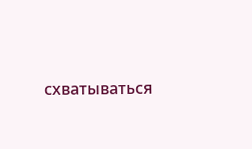схватываться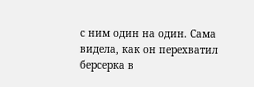с ним один на один. Сама видела, как он перехватил берсерка в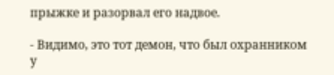прыжке и разорвал его надвое.

- Видимо, это тот демон, что был охранником у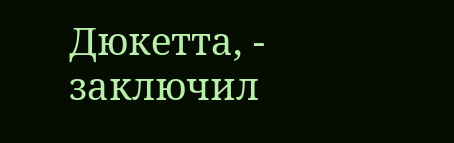Дюкетта, - заключил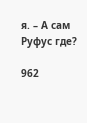я. – А сам Руфус где?

962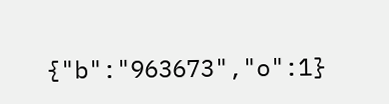{"b":"963673","o":1}